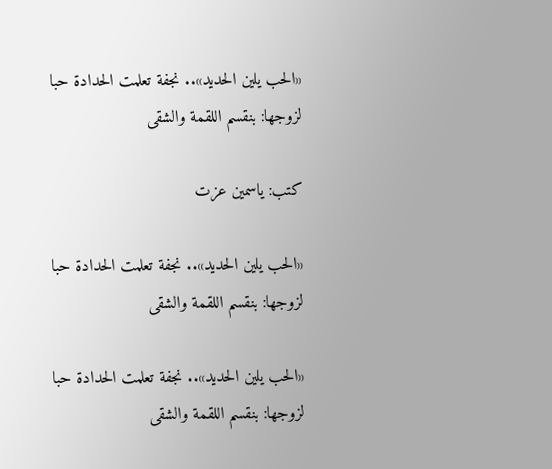«الحب يلين الحديد».. نجفة تعلمت الحدادة حبا لزوجها: بنقسم اللقمة والشقى

كتب: ياسمين عزت

«الحب يلين الحديد».. نجفة تعلمت الحدادة حبا لزوجها: بنقسم اللقمة والشقى

«الحب يلين الحديد».. نجفة تعلمت الحدادة حبا لزوجها: بنقسم اللقمة والشقى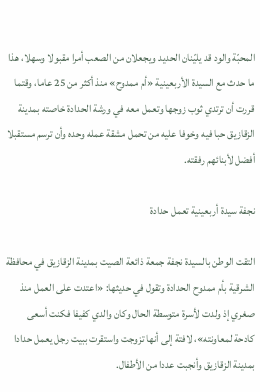المحبّة والود قد يليّنان الحديد ويجعلان من الصعب أمرا مقبولا وسهلا، هذا ما حدث مع السيدة الأربعينية «أم ممدوح» منذ أكثر من 25 عاما، وقتما قررت أن ترتدي ثوب زوجها وتعمل معه في ورشة الحدادة خاصته بمدينة الزقازيق حبا فيه وخوفا عليه من تحمل مشقة عمله وحده وأن ترسم مستقبلا أفضل لأبنائهم رفقته.

نجفة سيدة أربعينية تعمل حدادة

التقت الوطن بالسيدة نجفة جمعة ذائعة الصيت بمدينة الزقازيق في محافظة الشرقية بأم ممدوح الحدادة وتقول في حديثها: «اعتدت على العمل منذ صغري إذ ولدت لأسرة متوسطة الحال وكان والدي كفيفا فكنت أسعى كادحة لمعاونته»، لافتة إلى أنها تزوجت واستقرت ببيت رجل يعمل حدادا بمدينة الزقازيق وأنجبت عددا من الأطفال.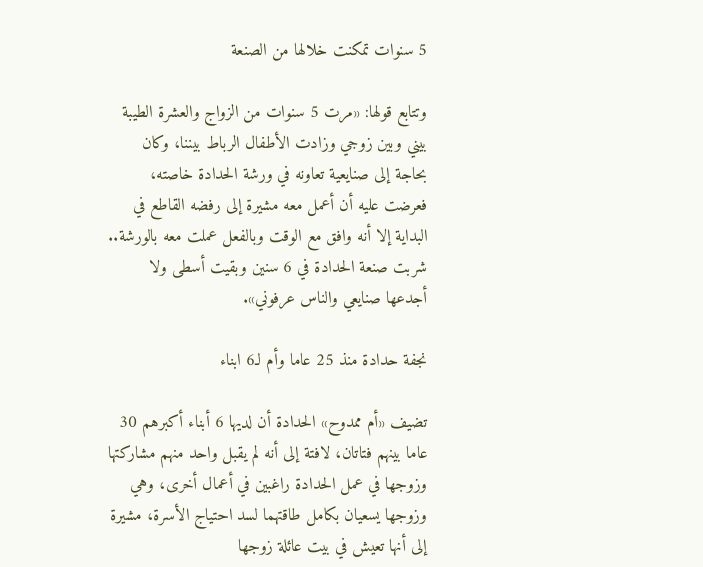5 سنوات تمكنت خلالها من الصنعة

وتتابع قولها: «مرت 5 سنوات من الزواج والعشرة الطيبة بيني وبين زوجي وزادت الأطفال الرباط بيننا، وكان بحاجة إلى صنايعية تعاونه في ورشة الحدادة خاصته، فعرضت عليه أن أعمل معه مشيرة إلى رفضه القاطع في البداية إلا أنه وافق مع الوقت وبالفعل عملت معه بالورشة.. شربت صنعة الحدادة في 6 سنين وبقيت أسطى ولا أجدعها صنايعي والناس عرفوني».

نجفة حدادة منذ 25 عاما وأم لـ6 ابناء

تضيف «أم ممدوح» الحدادة أن لديها 6 أبناء أكبرهم 30 عاما بينهم فتاتان، لافتة إلى أنه لم يقبل واحد منهم مشاركتها وزوجها في عمل الحدادة راغبين في أعمال أخرى، وهي وزوجها يسعيان بكامل طاقتهما لسد احتياج الأسرة، مشيرة إلى أنها تعيش في بيت عائلة زوجها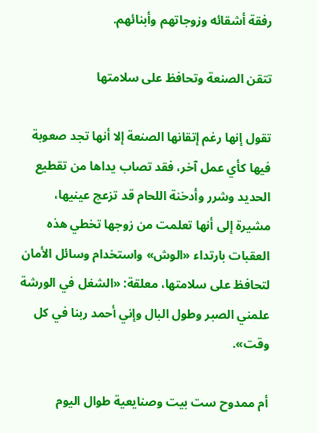رفقة أشقائه وزوجاتهم وأبنائهم.

تتقن الصنعة وتحافظ على سلامتها

تقول إنها رغم إتقانها الصنعة إلا أنها تجد صعوبة فيها كأي عمل آخر، فقد تصاب يداها من تقطيع الحديد وشرر وأدخنة اللحام قد تزعج عينيها، مشيرة إلى أنها تعلمت من زوجها تخطي هذه العقبات بارتداء «الوش» واستخدام وسائل الأمان لتحافظ على سلامتها، معلقة: «الشغل في الورشة علمني الصبر وطول البال وإني أحمد ربنا في كل وقت».

أم ممدوح ست بيت وصنايعية طوال اليوم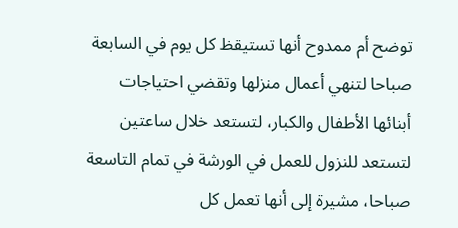توضح أم ممدوح أنها تستيقظ كل يوم في السابعة صباحا لتنهي أعمال منزلها وتقضي احتياجات أبنائها الأطفال والكبار، لتستعد خلال ساعتين لتستعد للنزول للعمل في الورشة في تمام التاسعة صباحا، مشيرة إلى أنها تعمل كل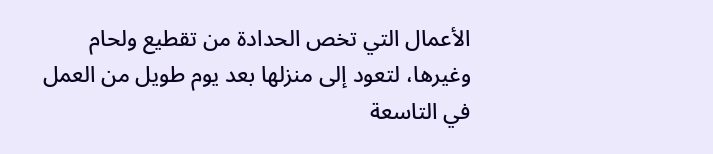الأعمال التي تخص الحدادة من تقطيع ولحام وغيرها، لتعود إلى منزلها بعد يوم طويل من العمل في التاسعة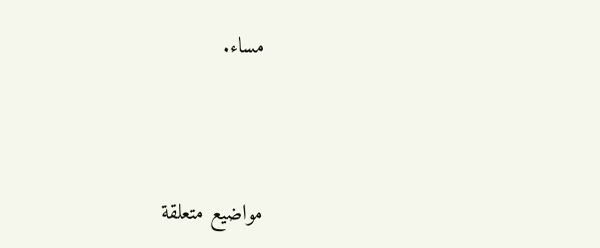مساء.




مواضيع متعلقة